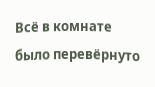Всё в комнате было перевёрнуто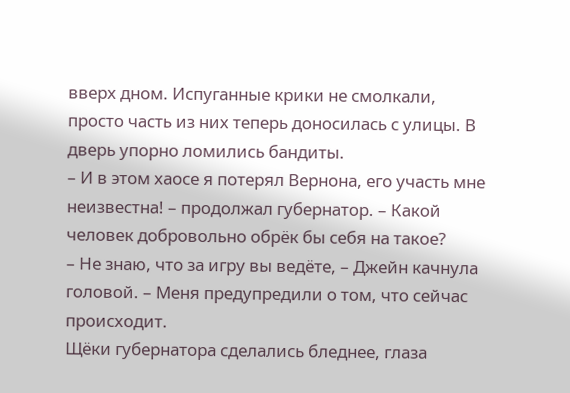вверх дном. Испуганные крики не смолкали, просто часть из них теперь доносилась с улицы. В дверь упорно ломились бандиты.
– И в этом хаосе я потерял Вернона, его участь мне неизвестна! – продолжал губернатор. – Какой человек добровольно обрёк бы себя на такое?
– Не знаю, что за игру вы ведёте, – Джейн качнула головой. – Меня предупредили о том, что сейчас происходит.
Щёки губернатора сделались бледнее, глаза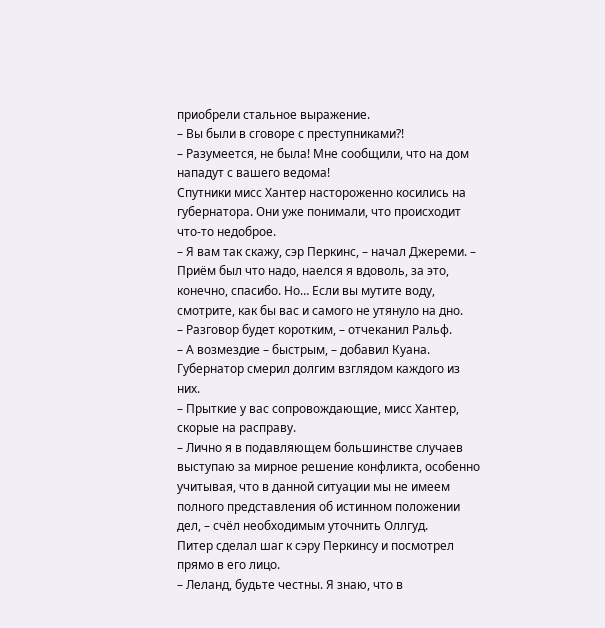приобрели стальное выражение.
– Вы были в сговоре с преступниками?!
– Разумеется, не была! Мне сообщили, что на дом нападут с вашего ведома!
Спутники мисс Хантер настороженно косились на губернатора. Они уже понимали, что происходит что-то недоброе.
– Я вам так скажу, сэр Перкинс, – начал Джереми. – Приём был что надо, наелся я вдоволь, за это, конечно, спасибо. Но… Если вы мутите воду, смотрите, как бы вас и самого не утянуло на дно.
– Разговор будет коротким, – отчеканил Ральф.
– А возмездие – быстрым, – добавил Куана.
Губернатор смерил долгим взглядом каждого из них.
– Прыткие у вас сопровождающие, мисс Хантер, скорые на расправу.
– Лично я в подавляющем большинстве случаев выступаю за мирное решение конфликта, особенно учитывая, что в данной ситуации мы не имеем полного представления об истинном положении дел, – счёл необходимым уточнить Оллгуд.
Питер сделал шаг к сэру Перкинсу и посмотрел прямо в его лицо.
– Леланд, будьте честны. Я знаю, что в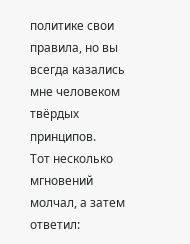политике свои правила, но вы всегда казались мне человеком твёрдых принципов.
Тот несколько мгновений молчал, а затем ответил: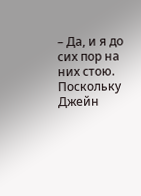– Да, и я до сих пор на них стою.
Поскольку Джейн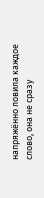напряжённо ловила каждое слово, она не сразу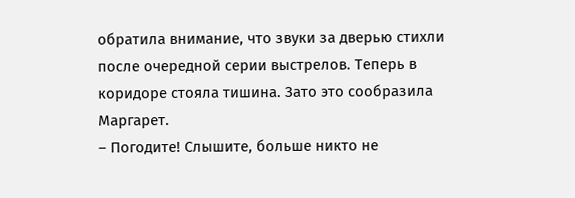обратила внимание, что звуки за дверью стихли после очередной серии выстрелов. Теперь в коридоре стояла тишина. Зато это сообразила Маргарет.
– Погодите! Слышите, больше никто не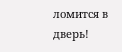ломится в дверь!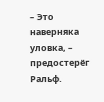– Это наверняка уловка, – предостерёг Ральф.